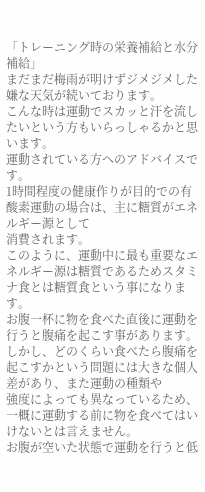「トレーニング時の栄養補給と水分補給」
まだまだ梅雨が明けずジメジメした嫌な天気が続いております。
こんな時は運動でスカッと汗を流したいという方もいらっしゃるかと思います。
運動されている方へのアドバイスです。
1時間程度の健康作りが目的での有酸素運動の場合は、主に糖質がエネルギー源として
消費されます。
このように、運動中に最も重要なエネルギー源は糖質であるためスタミナ食とは糖質食という事になります。
お腹一杯に物を食べた直後に運動を行うと腹痛を起こす事があります。
しかし、どのくらい食べたら腹痛を起こすかという問題には大きな個人差があり、また運動の種類や
強度によっても異なっているため、一概に運動する前に物を食べてはいけないとは言えません。
お腹が空いた状態で運動を行うと低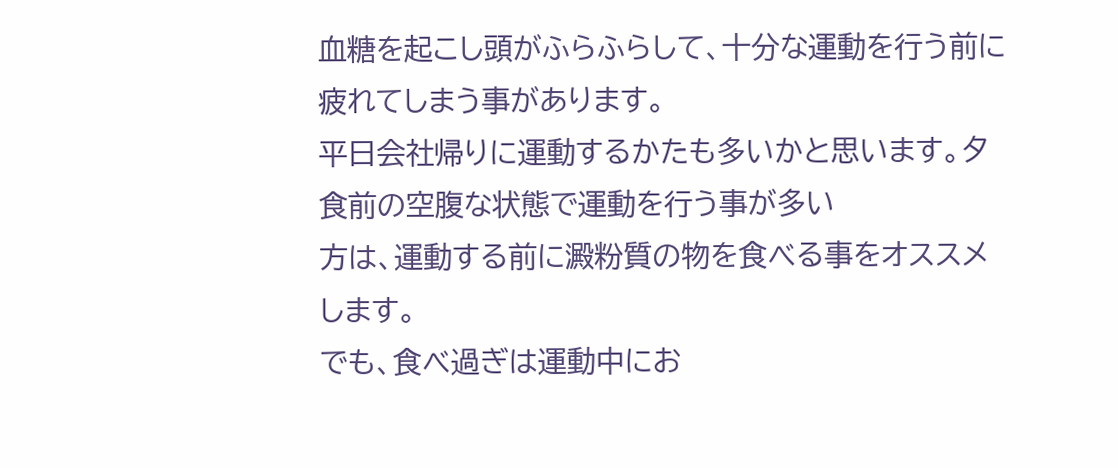血糖を起こし頭がふらふらして、十分な運動を行う前に
疲れてしまう事があります。
平日会社帰りに運動するかたも多いかと思います。夕食前の空腹な状態で運動を行う事が多い
方は、運動する前に澱粉質の物を食べる事をオススメします。
でも、食べ過ぎは運動中にお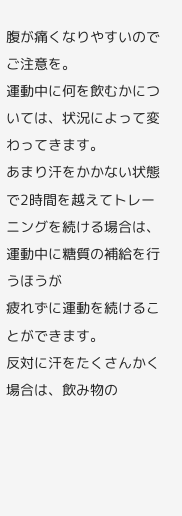腹が痛くなりやすいのでご注意を。
運動中に何を飲むかについては、状況によって変わってきます。
あまり汗をかかない状態で2時間を越えてトレーニングを続ける場合は、運動中に糖質の補給を行うほうが
疲れずに運動を続けることができます。
反対に汗をたくさんかく場合は、飲み物の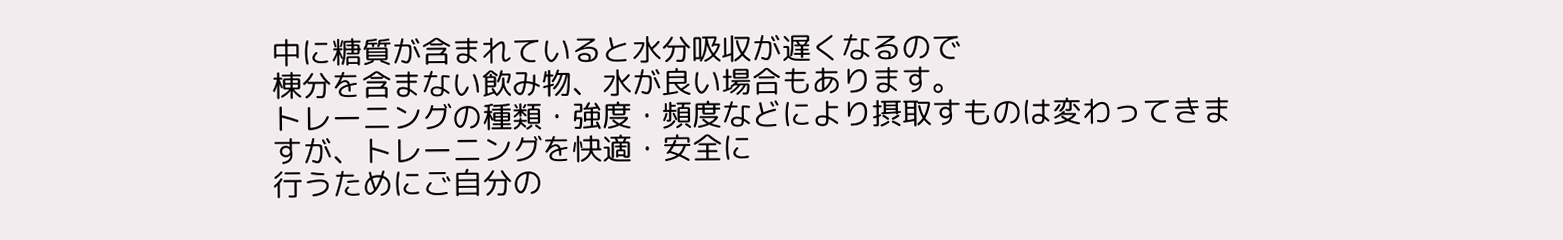中に糖質が含まれていると水分吸収が遅くなるので
棟分を含まない飲み物、水が良い場合もあります。
トレーニングの種類・強度・頻度などにより摂取すものは変わってきますが、トレーニングを快適・安全に
行うためにご自分の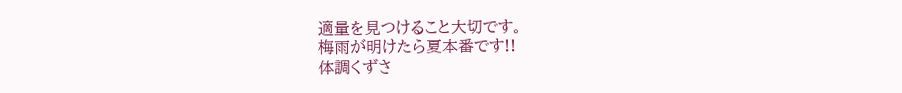適量を見つけること大切です。
梅雨が明けたら夏本番です!!
体調くずさ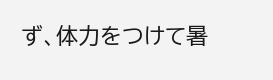ず、体力をつけて暑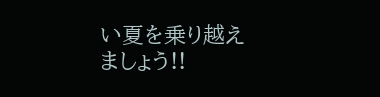い夏を乗り越えましょう!!